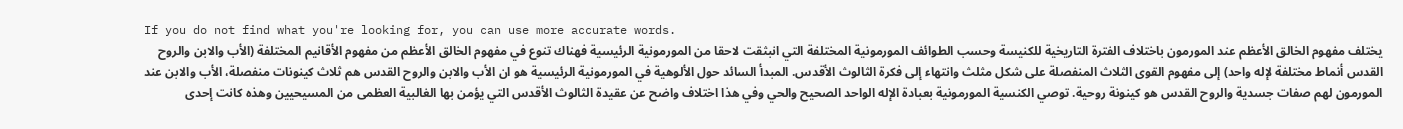If you do not find what you're looking for, you can use more accurate words.
يختلف مفهوم الخالق الأعظم عند المورمون باختلاف الفترة التاريخية للكنيسة وحسب الطوائف المورمونية المختلفة التي انبثقت لاحقا من المورمونية الرئيسية فهناك تنوع في مفهوم الخالق الأعظم من مفهوم الأقانيم المختلفة (الأب والابن والروح القدس أنماط مختلفة لإله واحد) إلى مفهوم القوى الثلاث المنفصلة على شكل مثلث وانتهاء إلى فكرة الثالوث الأقدس. المبدأ السائد حول الألوهية في المورمونية الرئيسية هو ان الأب والابن والروح القدس هم ثلاث كينونات منفصلة، الأب والابن عند المورمون لهم صفات جسدية والروح القدس هو كينونة روحية. توصي الكنسية المورمونية بعبادة الإله الواحد الصحيح والحي وفي هذا اختلاف واضح عن عقيدة الثالوث الأقدس التي يؤمن بها الغالبية العظمى من المسيحيين وهذه كانت إحدى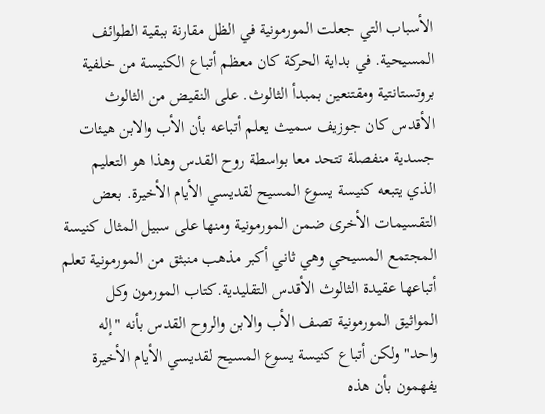الأسباب التي جعلت المورمونية في الظل مقارنة ببقية الطوائف المسيحية. في بداية الحركة كان معظم أتباع الكنيسة من خلفية بروتستانتية ومقتنعين بمبدأ الثالوث. على النقيض من الثالوث الأقدس كان جوزيف سميث يعلم أتباعه بأن الأب والابن هيئات جسدية منفصلة تتحد معا بواسطة روح القدس وهذا هو التعليم الذي يتبعه كنيسة يسوع المسيح لقديسي الأيام الأخيرة. بعض التقسيمات الأخرى ضمن المورمونية ومنها على سبيل المثال كنيسة المجتمع المسيحي وهي ثاني أكبر مذهب منبثق من المورمونية تعلم أتباعها عقيدة الثالوث الأقدس التقليدية.كتاب المورمون وكل المواثيق المورمونية تصف الأب والابن والروح القدس بأنه "إله واحد" ولكن أتباع كنيسة يسوع المسيح لقديسي الأيام الأخيرة يفهمون بأن هذه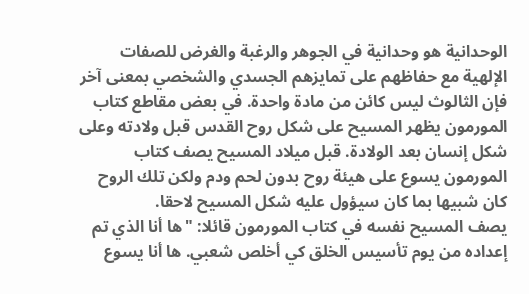الوحدانية هو وحدانية في الجوهر والرغبة والغرض للصفات الإلهية مع حفاظهم على تمايزهم الجسدي والشخصي بمعنى آخر فإن الثالوث ليس كائن من مادة واحدة. في بعض مقاطع كتاب المورمون يظهر المسيح على شكل روح القدس قبل ولادته وعلى شكل إنسان بعد الولادة. قبل ميلاد المسيح يصف كتاب المورمون يسوع على هيئة روح بدون لحم ودم ولكن تلك الروح كان شبيها بما كان سيؤول عليه شكل المسيح لاحقا.
يصف المسيح نفسه في كتاب المورمون قائلا: "ها أنا الذي تم إعداده من يوم تأسيس الخلق كي أخلص شعبي. ها أنا يسوع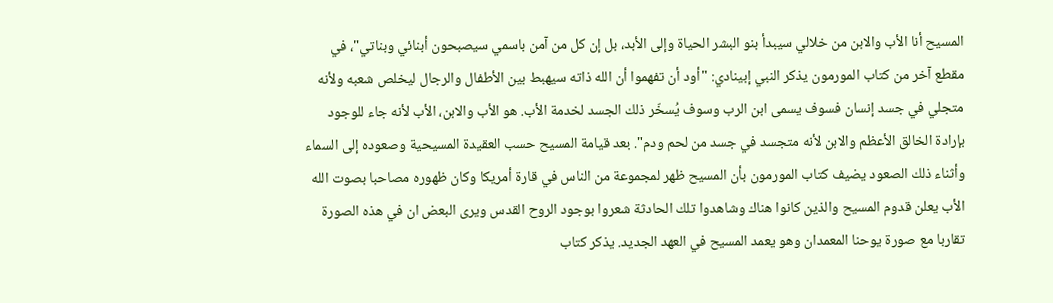المسيح أنا الأب والابن من خلالي سيبدأ بنو البشر الحياة وإلى الأبد، بل إن كل من آمن باسمي سيصبحون أبنائي وبناتي"، في مقطع آخر من كتاب المورمون يذكر النبي إبينادي: "أود أن تفهموا أن الله ذاته سيهبط بين الأطفال والرجال ليخلص شعبه ولأنه متجلي في جسد إنسان فسوف يسمى ابن الرب وسوف يُسخّر ذلك الجسد لخدمة الأب. هو الأب والابن، الأب لأنه جاء للوجود بإرادة الخالق الأعظم والابن لأنه متجسد في جسد من لحم ودم". بعد قيامة المسيح حسب العقيدة المسيحية وصعوده إلى السماء وأثناء ذلك الصعود يضيف كتاب المورمون بأن المسيح ظهر لمجموعة من الناس في قارة أمريكا وكان ظهوره مصاحبا بصوت الله الأب يعلن قدوم المسيح والذين كانوا هناك وشاهدوا تلك الحادثة شعروا بوجود الروح القدس ويرى البعض ان في هذه الصورة تقاربا مع صورة يوحنا المعمدان وهو يعمد المسيح في العهد الجديد. يذكر كتاب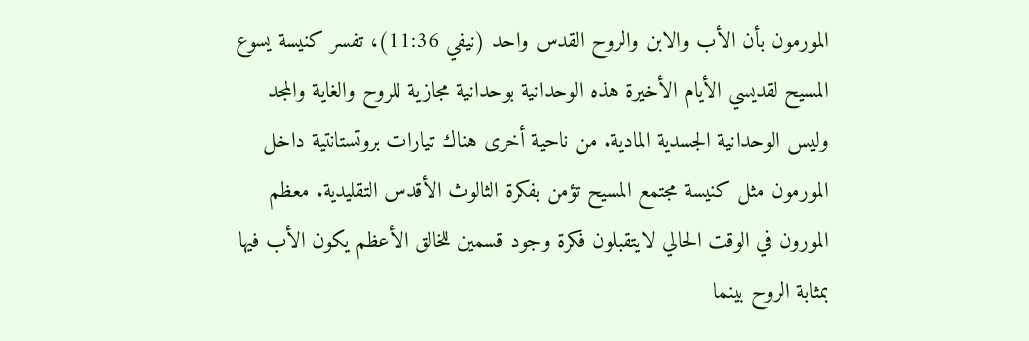المورمون بأن الأب والابن والروح القدس واحد (نيفي 11:36)، تفسر كنيسة يسوع المسيح لقديسي الأيام الأخيرة هذه الوحدانية بوحدانية مجازية للروح والغاية والمجد وليس الوحدانية الجسدية المادية. من ناحية أخرى هناك تيارات بروتستانتية داخل المورمون مثل كنيسة مجتمع المسيح تؤمن بفكرة الثالوث الأقدس التقليدية. معظم المورون في الوقت الحالي لايتقبلون فكرة وجود قسمين للخالق الأعظم يكون الأب فيها بمثابة الروح بينما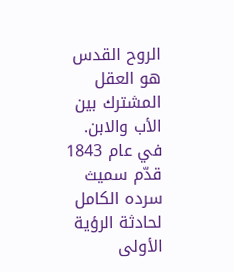الروح القدس هو العقل المشترك بين الأب والابن. في عام 1843 قدّم سميث سرده الكامل لحادثة الرؤية الأولى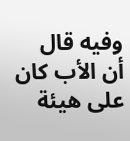وفيه قال أن الأب كان على هيئة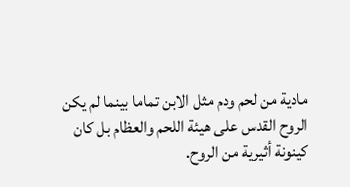مادية من لحم ودم مثل الابن تماما بينما لم يكن الروح القدس على هيئة اللحم والعظام بل كان كينونة أثيرية من الروح.